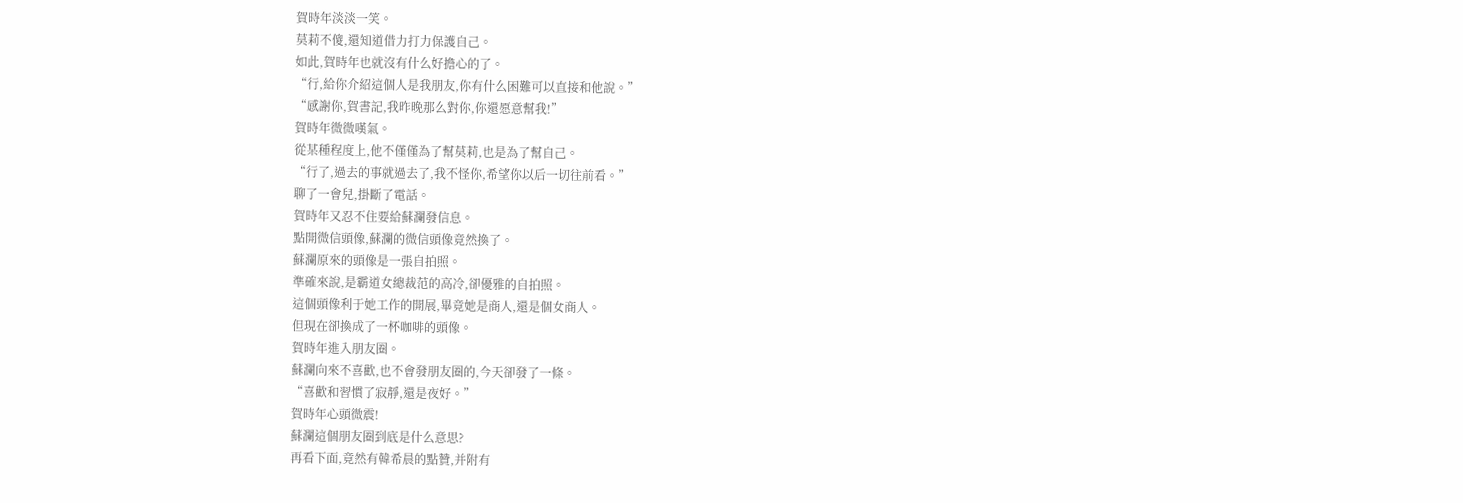賀時年淡淡一笑。
莫莉不傻,還知道借力打力保護自己。
如此,賀時年也就沒有什么好擔心的了。
“行,給你介紹這個人是我朋友,你有什么困難可以直接和他說。”
“感謝你,賀書記,我昨晚那么對你,你還愿意幫我!”
賀時年微微嘆氣。
從某種程度上,他不僅僅為了幫莫莉,也是為了幫自己。
“行了,過去的事就過去了,我不怪你,希望你以后一切往前看。”
聊了一會兒,掛斷了電話。
賀時年又忍不住要給蘇瀾發信息。
點開微信頭像,蘇瀾的微信頭像竟然換了。
蘇瀾原來的頭像是一張自拍照。
準確來說,是霸道女總裁范的高冷,卻優雅的自拍照。
這個頭像利于她工作的開展,畢竟她是商人,還是個女商人。
但現在卻換成了一杯咖啡的頭像。
賀時年進入朋友圈。
蘇瀾向來不喜歡,也不會發朋友圈的,今天卻發了一條。
“喜歡和習慣了寂靜,還是夜好。”
賀時年心頭微震!
蘇瀾這個朋友圈到底是什么意思?
再看下面,竟然有韓希晨的點贊,并附有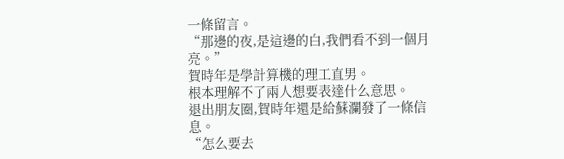一條留言。
“那邊的夜,是這邊的白,我們看不到一個月亮。”
賀時年是學計算機的理工直男。
根本理解不了兩人想要表達什么意思。
退出朋友圈,賀時年還是給蘇瀾發了一條信息。
“怎么要去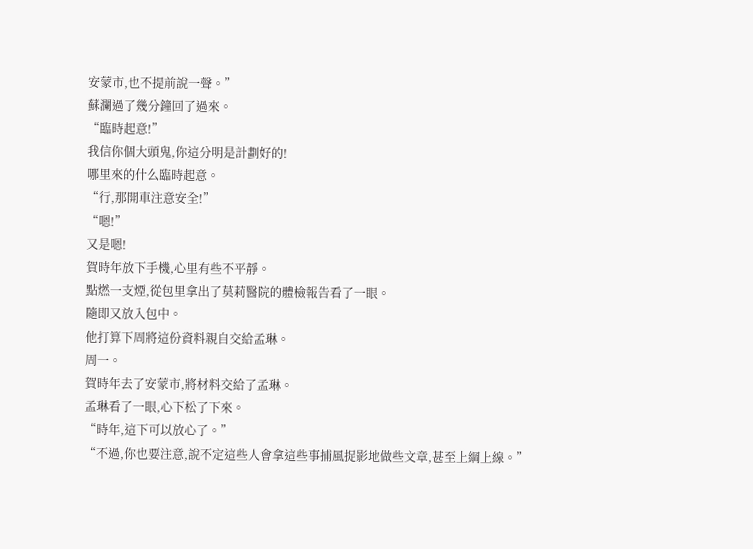安蒙市,也不提前說一聲。”
蘇瀾過了幾分鐘回了過來。
“臨時起意!”
我信你個大頭鬼,你這分明是計劃好的!
哪里來的什么臨時起意。
“行,那開車注意安全!”
“嗯!”
又是嗯!
賀時年放下手機,心里有些不平靜。
點燃一支煙,從包里拿出了莫莉醫院的體檢報告看了一眼。
隨即又放入包中。
他打算下周將這份資料親自交給孟琳。
周一。
賀時年去了安蒙市,將材料交給了孟琳。
孟琳看了一眼,心下松了下來。
“時年,這下可以放心了。”
“不過,你也要注意,說不定這些人會拿這些事捕風捉影地做些文章,甚至上綱上線。”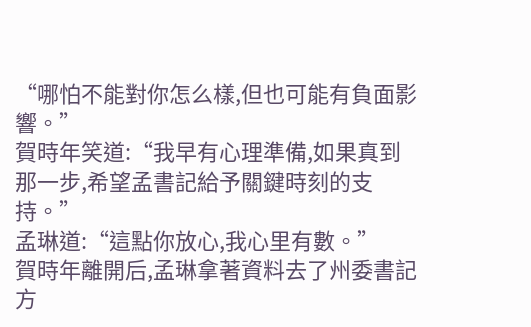“哪怕不能對你怎么樣,但也可能有負面影響。”
賀時年笑道:“我早有心理準備,如果真到那一步,希望孟書記給予關鍵時刻的支持。”
孟琳道:“這點你放心,我心里有數。”
賀時年離開后,孟琳拿著資料去了州委書記方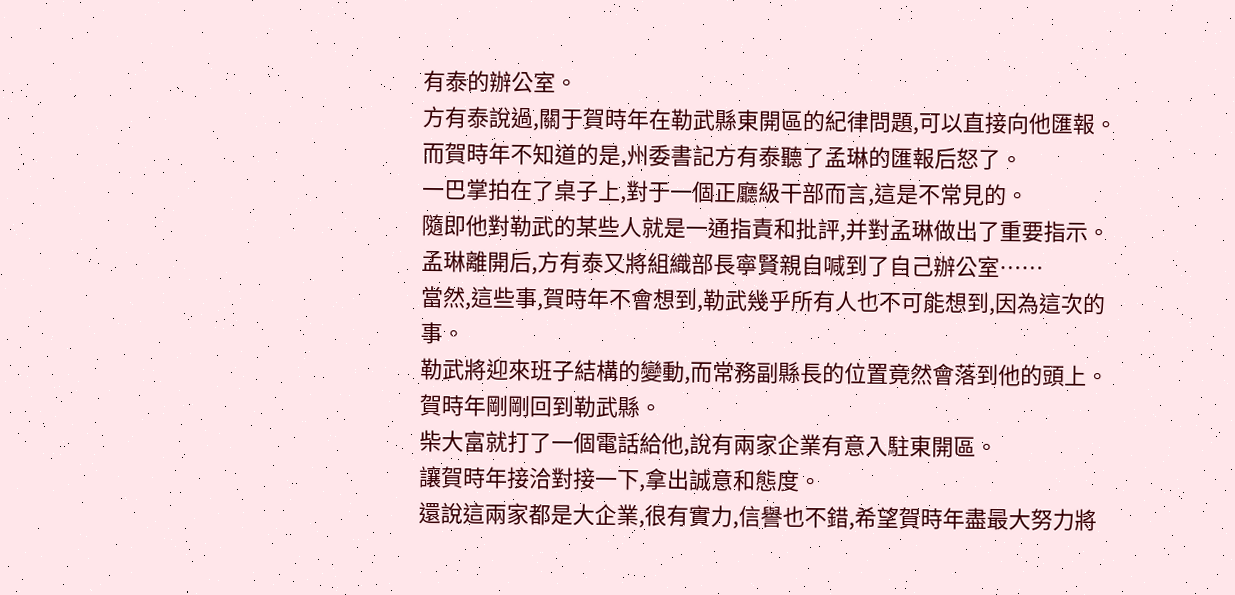有泰的辦公室。
方有泰說過,關于賀時年在勒武縣東開區的紀律問題,可以直接向他匯報。
而賀時年不知道的是,州委書記方有泰聽了孟琳的匯報后怒了。
一巴掌拍在了桌子上,對于一個正廳級干部而言,這是不常見的。
隨即他對勒武的某些人就是一通指責和批評,并對孟琳做出了重要指示。
孟琳離開后,方有泰又將組織部長寧賢親自喊到了自己辦公室……
當然,這些事,賀時年不會想到,勒武幾乎所有人也不可能想到,因為這次的事。
勒武將迎來班子結構的變動,而常務副縣長的位置竟然會落到他的頭上。
賀時年剛剛回到勒武縣。
柴大富就打了一個電話給他,說有兩家企業有意入駐東開區。
讓賀時年接洽對接一下,拿出誠意和態度。
還說這兩家都是大企業,很有實力,信譽也不錯,希望賀時年盡最大努力將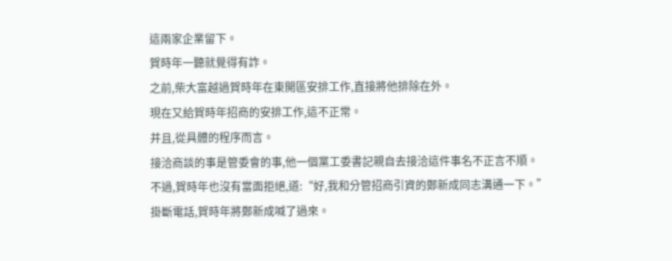這兩家企業留下。
賀時年一聽就覺得有詐。
之前,柴大富越過賀時年在東開區安排工作,直接將他排除在外。
現在又給賀時年招商的安排工作,這不正常。
并且,從具體的程序而言。
接洽商談的事是管委會的事,他一個黨工委書記親自去接洽這件事名不正言不順。
不過,賀時年也沒有當面拒絕,道:“好,我和分管招商引資的鄭新成同志溝通一下。”
掛斷電話,賀時年將鄭新成喊了過來。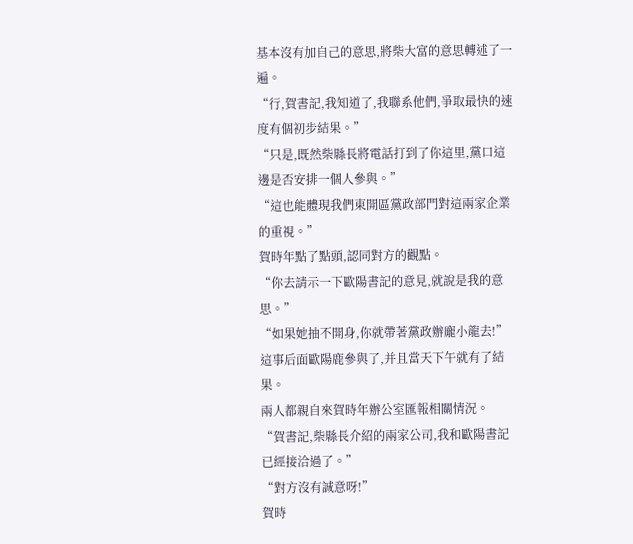基本沒有加自己的意思,將柴大富的意思轉述了一遍。
“行,賀書記,我知道了,我聯系他們,爭取最快的速度有個初步結果。”
“只是,既然柴縣長將電話打到了你這里,黨口這邊是否安排一個人參與。”
“這也能體現我們東開區黨政部門對這兩家企業的重視。”
賀時年點了點頭,認同對方的觀點。
“你去請示一下歐陽書記的意見,就說是我的意思。”
“如果她抽不開身,你就帶著黨政辦龐小龍去!”
這事后面歐陽鹿參與了,并且當天下午就有了結果。
兩人都親自來賀時年辦公室匯報相關情況。
“賀書記,柴縣長介紹的兩家公司,我和歐陽書記已經接洽過了。”
“對方沒有誠意呀!”
賀時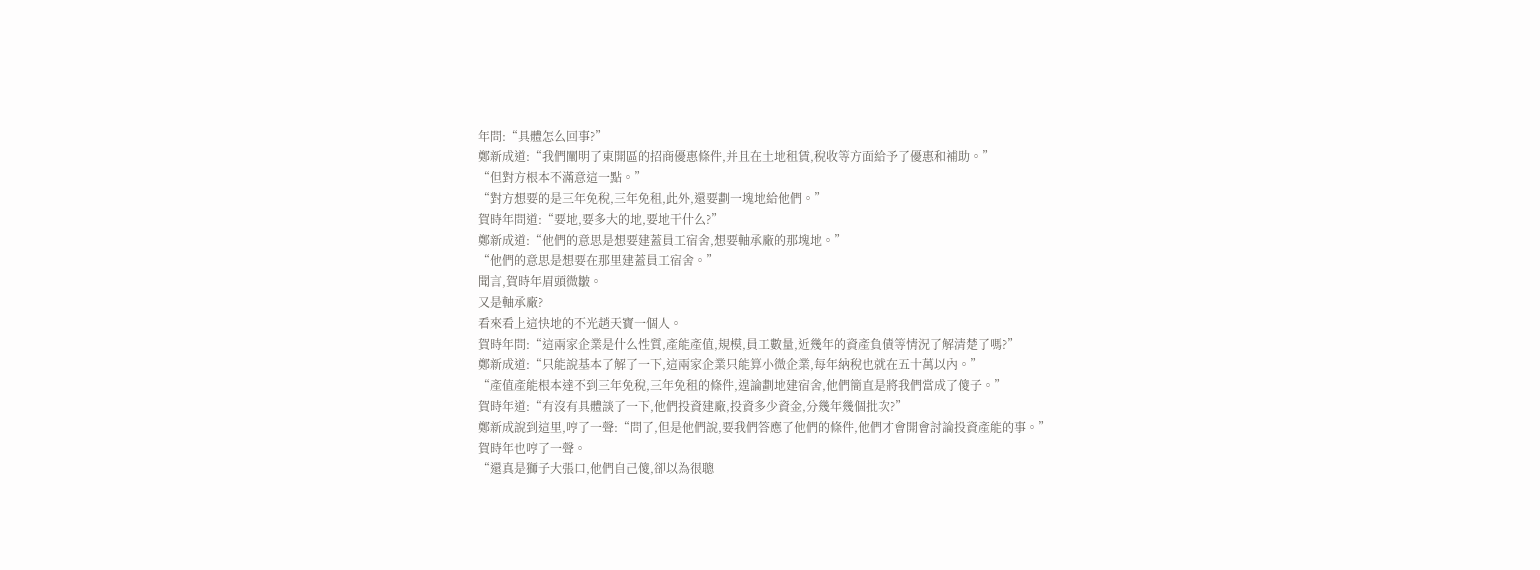年問:“具體怎么回事?”
鄭新成道:“我們闡明了東開區的招商優惠條件,并且在土地租賃,稅收等方面給予了優惠和補助。”
“但對方根本不滿意這一點。”
“對方想要的是三年免稅,三年免租,此外,還要劃一塊地給他們。”
賀時年問道:“要地,要多大的地,要地干什么?”
鄭新成道:“他們的意思是想要建蓋員工宿舍,想要軸承廠的那塊地。”
“他們的意思是想要在那里建蓋員工宿舍。”
聞言,賀時年眉頭微皺。
又是軸承廠?
看來看上這快地的不光趙天寶一個人。
賀時年問:“這兩家企業是什么性質,產能產值,規模,員工數量,近幾年的資產負債等情況了解清楚了嗎?”
鄭新成道:“只能說基本了解了一下,這兩家企業只能算小微企業,每年納稅也就在五十萬以內。”
“產值產能根本達不到三年免稅,三年免租的條件,遑論劃地建宿舍,他們簡直是將我們當成了傻子。”
賀時年道:“有沒有具體談了一下,他們投資建廠,投資多少資金,分幾年幾個批次?”
鄭新成說到這里,哼了一聲:“問了,但是他們說,要我們答應了他們的條件,他們才會開會討論投資產能的事。”
賀時年也哼了一聲。
“還真是獅子大張口,他們自己傻,卻以為很聰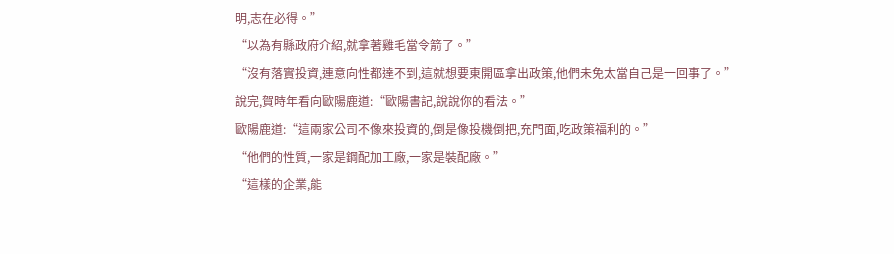明,志在必得。”
“以為有縣政府介紹,就拿著雞毛當令箭了。”
“沒有落實投資,連意向性都達不到,這就想要東開區拿出政策,他們未免太當自己是一回事了。”
說完,賀時年看向歐陽鹿道:“歐陽書記,說說你的看法。”
歐陽鹿道:“這兩家公司不像來投資的,倒是像投機倒把,充門面,吃政策福利的。”
“他們的性質,一家是鋼配加工廠,一家是裝配廠。”
“這樣的企業,能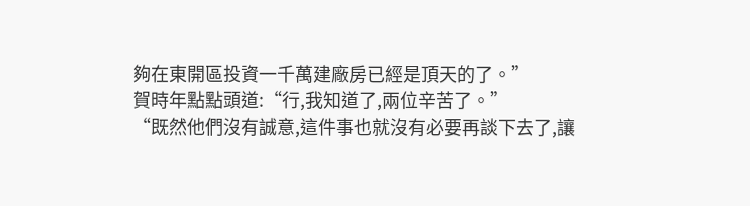夠在東開區投資一千萬建廠房已經是頂天的了。”
賀時年點點頭道:“行,我知道了,兩位辛苦了。”
“既然他們沒有誠意,這件事也就沒有必要再談下去了,讓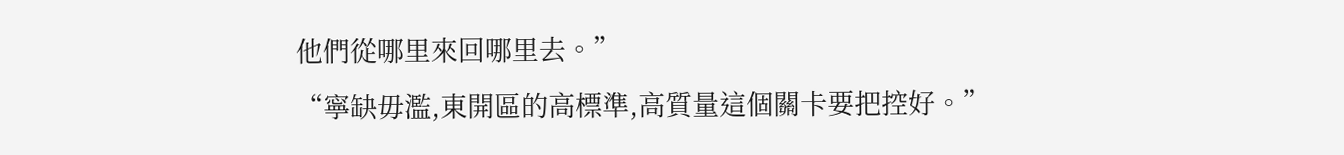他們從哪里來回哪里去。”
“寧缺毋濫,東開區的高標準,高質量這個關卡要把控好。”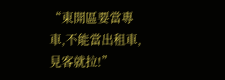“東開區要當專車,不能當出租車,見客就拉!”